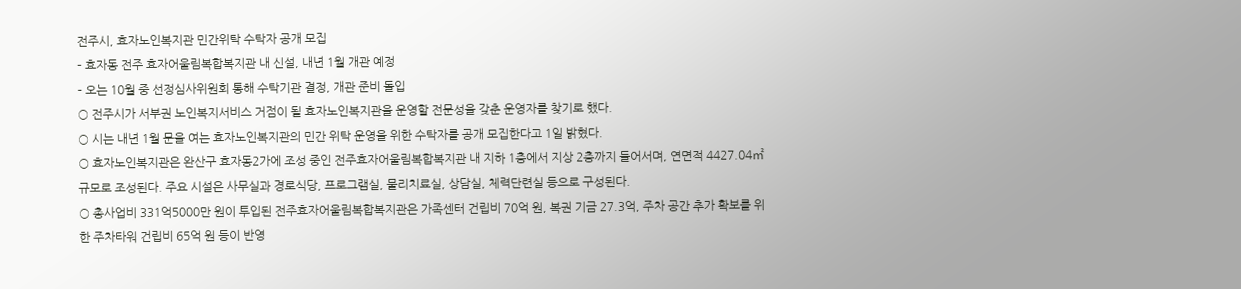전주시, 효자노인복지관 민간위탁 수탁자 공개 모집
– 효자동 전주 효자어울림복합복지관 내 신설, 내년 1월 개관 예정
– 오는 10월 중 선정심사위원회 통해 수탁기관 결정, 개관 준비 돌입
○ 전주시가 서부권 노인복지서비스 거점이 될 효자노인복지관을 운영할 전문성을 갖춘 운영자를 찾기로 했다.
○ 시는 내년 1월 문을 여는 효자노인복지관의 민간 위탁 운영을 위한 수탁자를 공개 모집한다고 1일 밝혔다.
○ 효자노인복지관은 완산구 효자동2가에 조성 중인 전주효자어울림복합복지관 내 지하 1층에서 지상 2층까지 들어서며, 연면적 4427.04㎡ 규모로 조성된다. 주요 시설은 사무실과 경로식당, 프로그램실, 물리치료실, 상담실, 체력단련실 등으로 구성된다.
○ 총사업비 331억5000만 원이 투입된 전주효자어울림복합복지관은 가족센터 건립비 70억 원, 복권 기금 27.3억, 주차 공간 추가 확보를 위한 주차타워 건립비 65억 원 등이 반영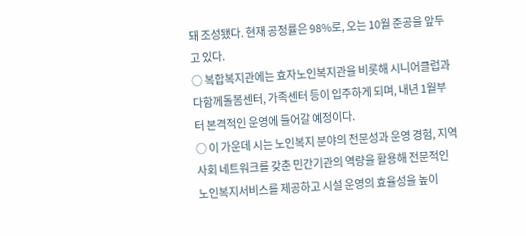돼 조성됐다. 현재 공정률은 98%로, 오는 10월 준공을 앞두고 있다.
○ 복합복지관에는 효자노인복지관을 비롯해 시니어클럽과 다함께돌봄센터, 가족센터 등이 입주하게 되며, 내년 1월부터 본격적인 운영에 들어갈 예정이다.
○ 이 가운데 시는 노인복지 분야의 전문성과 운영 경험, 지역사회 네트워크를 갖춘 민간기관의 역량을 활용해 전문적인 노인복지서비스를 제공하고 시설 운영의 효율성을 높이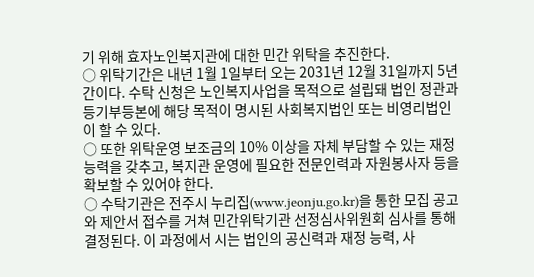기 위해 효자노인복지관에 대한 민간 위탁을 추진한다.
○ 위탁기간은 내년 1월 1일부터 오는 2031년 12월 31일까지 5년간이다. 수탁 신청은 노인복지사업을 목적으로 설립돼 법인 정관과 등기부등본에 해당 목적이 명시된 사회복지법인 또는 비영리법인이 할 수 있다.
○ 또한 위탁운영 보조금의 10% 이상을 자체 부담할 수 있는 재정 능력을 갖추고, 복지관 운영에 필요한 전문인력과 자원봉사자 등을 확보할 수 있어야 한다.
○ 수탁기관은 전주시 누리집(www.jeonju.go.kr)을 통한 모집 공고와 제안서 접수를 거쳐 민간위탁기관 선정심사위원회 심사를 통해 결정된다. 이 과정에서 시는 법인의 공신력과 재정 능력, 사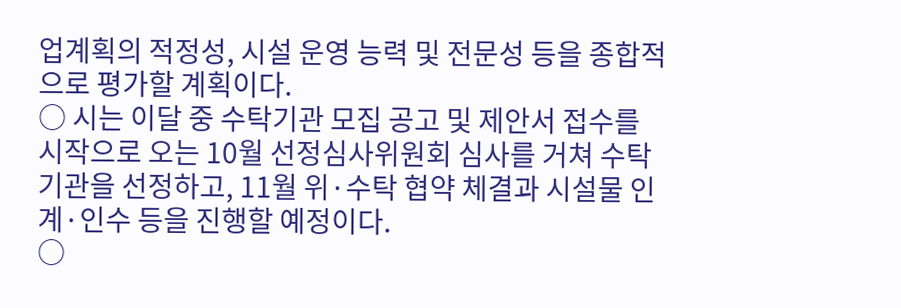업계획의 적정성, 시설 운영 능력 및 전문성 등을 종합적으로 평가할 계획이다.
○ 시는 이달 중 수탁기관 모집 공고 및 제안서 접수를 시작으로 오는 10월 선정심사위원회 심사를 거쳐 수탁기관을 선정하고, 11월 위·수탁 협약 체결과 시설물 인계·인수 등을 진행할 예정이다.
○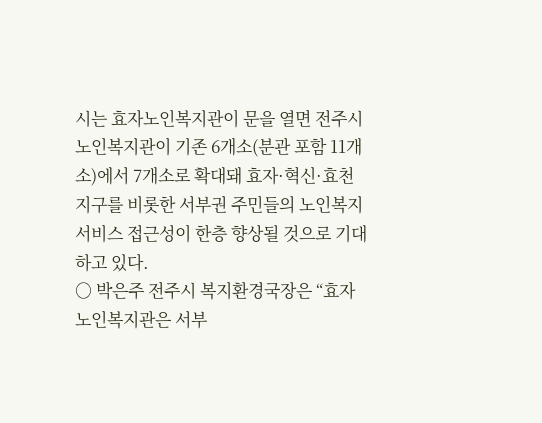시는 효자노인복지관이 문을 열면 전주시 노인복지관이 기존 6개소(분관 포함 11개소)에서 7개소로 확대돼 효자·혁신·효천지구를 비롯한 서부권 주민들의 노인복지서비스 접근성이 한층 향상될 것으로 기대하고 있다.
○ 박은주 전주시 복지환경국장은 “효자노인복지관은 서부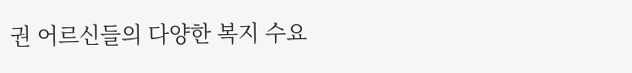권 어르신들의 다양한 복지 수요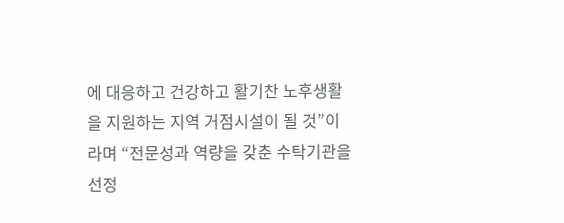에 대응하고 건강하고 활기찬 노후생활을 지원하는 지역 거점시설이 될 것”이라며 “전문성과 역량을 갖춘 수탁기관을 선정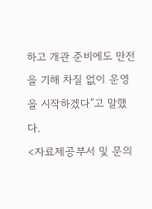하고 개관 준비에도 만전을 기해 차질 없이 운영을 시작하겠다”고 말했다.
<자료제공부서 및 문의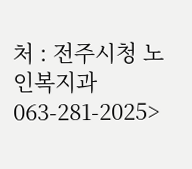처 : 전주시청 노인복지과 063-281-2025>